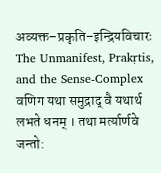अव्यक्त–प्रकृति–इन्द्रियविचारः
The Unmanifest, Prakṛtis, and the Sense-Complex
वणिग यथा समुद्राद् वै यथार्थ लभते धनम् । तथा मर्त्यार्णवे जन्तो: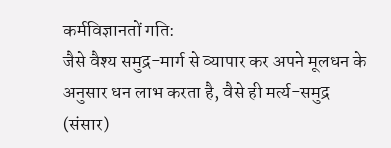कर्मविज्ञानतों गति:
जैसे वैश्य समुद्र-मार्ग से व्यापार कर अपने मूलधन के अनुसार धन लाभ करता है, वैसे ही मर्त्य-समुद्र (संसार)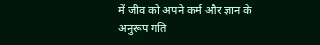में जीव को अपने कर्म और ज्ञान के अनुरूप गति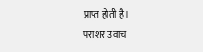प्राप्त होती है।
पराशर उवाच